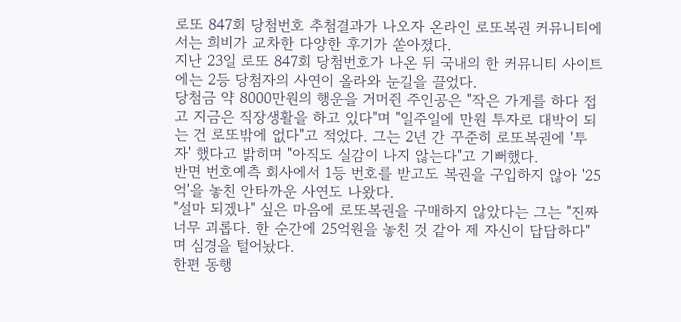로또 847회 당첨번호 추첨결과가 나오자 온라인 로또복권 커뮤니티에서는 희비가 교차한 다양한 후기가 쏟아졌다.
지난 23일 로또 847회 당첨번호가 나온 뒤 국내의 한 커뮤니티 사이트에는 2등 당첨자의 사연이 올라와 눈길을 끌었다.
당첨금 약 8000만원의 행운을 거머쥔 주인공은 "작은 가게를 하다 접고 지금은 직장생활을 하고 있다"며 "일주일에 만원 투자로 대박이 되는 건 로또밖에 없다"고 적었다. 그는 2년 간 꾸준히 로또복권에 '투자' 했다고 밝히며 "아직도 실감이 나지 않는다"고 기뻐했다.
반면 번호예측 회사에서 1등 번호를 받고도 복권을 구입하지 않아 '25억'을 놓친 안타까운 사연도 나왔다.
"설마 되겠나" 싶은 마음에 로또복권을 구매하지 않았다는 그는 "진짜 너무 괴롭다. 한 순간에 25억원을 놓친 것 같아 제 자신이 답답하다"며 심경을 털어놨다.
한편 동행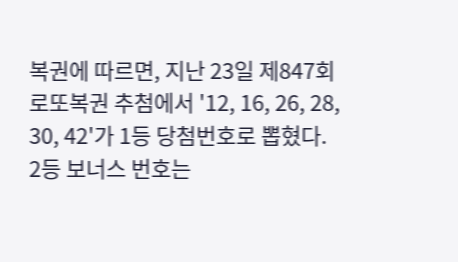복권에 따르면, 지난 23일 제847회 로또복권 추첨에서 '12, 16, 26, 28, 30, 42'가 1등 당첨번호로 뽑혔다. 2등 보너스 번호는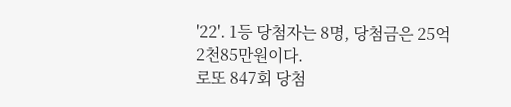'22'. 1등 당첨자는 8명, 당첨금은 25억2천85만원이다.
로또 847회 당첨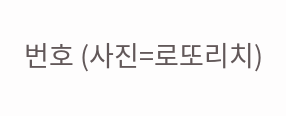번호 (사진=로또리치)